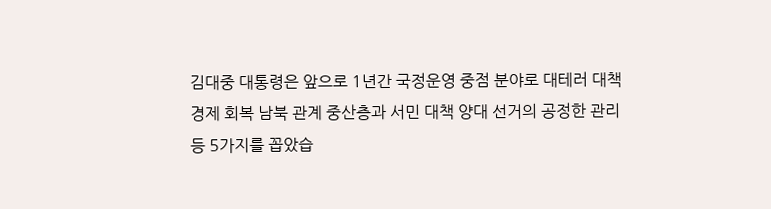김대중 대통령은 앞으로 1년간 국정운영 중점 분야로 대테러 대책 경제 회복 남북 관계 중산층과 서민 대책 양대 선거의 공정한 관리등 5가지를 꼽았습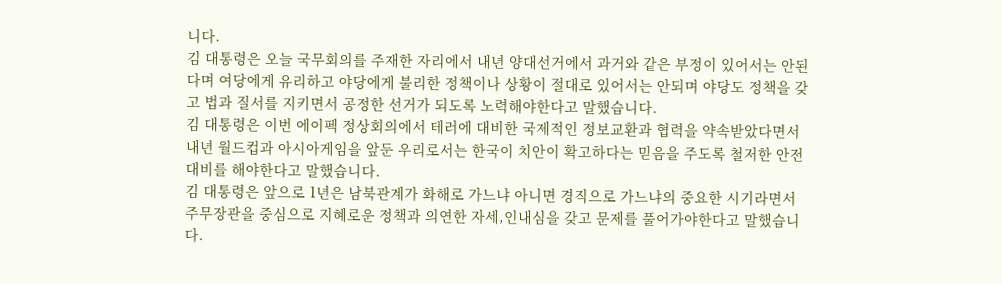니다.
김 대통령은 오늘 국무회의를 주재한 자리에서 내년 양대선거에서 과거와 같은 부정이 있어서는 안된다며 여당에게 유리하고 야당에게 불리한 정책이나 상황이 절대로 있어서는 안되며 야당도 정책을 갖고 법과 질서를 지키면서 공정한 선거가 되도록 노력해야한다고 말했습니다.
김 대통령은 이번 에이펙 정상회의에서 테러에 대비한 국제적인 정보교환과 협력을 약속받았다면서 내년 월드컵과 아시아게임을 앞둔 우리로서는 한국이 치안이 확고하다는 믿음을 주도록 철저한 안전대비를 해야한다고 말했습니다.
김 대통령은 앞으로 1년은 남북관계가 화해로 가느냐 아니면 경직으로 가느냐의 중요한 시기라면서 주무장관을 중심으로 지혜로운 정책과 의연한 자세,인내심을 갖고 문제를 풀어가야한다고 말했습니다.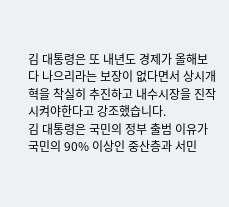김 대통령은 또 내년도 경제가 올해보다 나으리라는 보장이 없다면서 상시개혁을 착실히 추진하고 내수시장을 진작시켜야한다고 강조했습니다.
김 대통령은 국민의 정부 출범 이유가 국민의 90% 이상인 중산층과 서민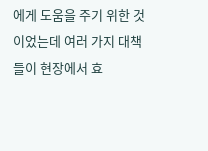에게 도움을 주기 위한 것이었는데 여러 가지 대책들이 현장에서 효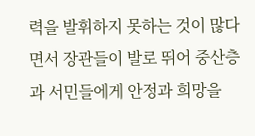력을 발휘하지 못하는 것이 많다면서 장관들이 발로 뛰어 중산층과 서민들에게 안정과 희망을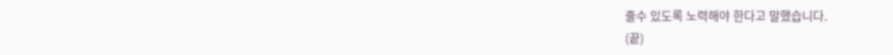줄수 있도록 노력해야 한다고 말했습니다.
(끝)